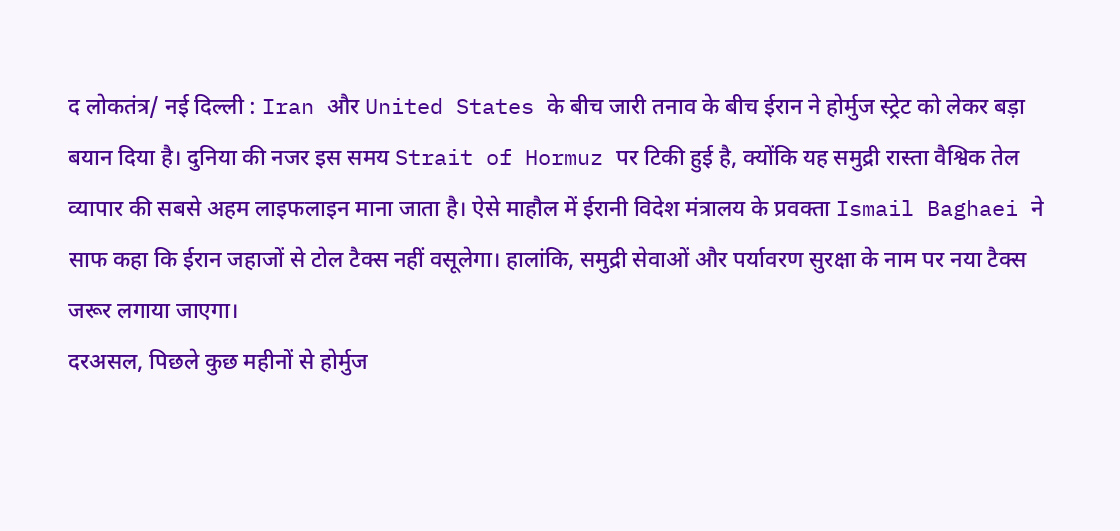द लोकतंत्र/ नई दिल्ली : Iran और United States के बीच जारी तनाव के बीच ईरान ने होर्मुज स्ट्रेट को लेकर बड़ा बयान दिया है। दुनिया की नजर इस समय Strait of Hormuz पर टिकी हुई है, क्योंकि यह समुद्री रास्ता वैश्विक तेल व्यापार की सबसे अहम लाइफलाइन माना जाता है। ऐसे माहौल में ईरानी विदेश मंत्रालय के प्रवक्ता Ismail Baghaei ने साफ कहा कि ईरान जहाजों से टोल टैक्स नहीं वसूलेगा। हालांकि, समुद्री सेवाओं और पर्यावरण सुरक्षा के नाम पर नया टैक्स जरूर लगाया जाएगा।
दरअसल, पिछले कुछ महीनों से होर्मुज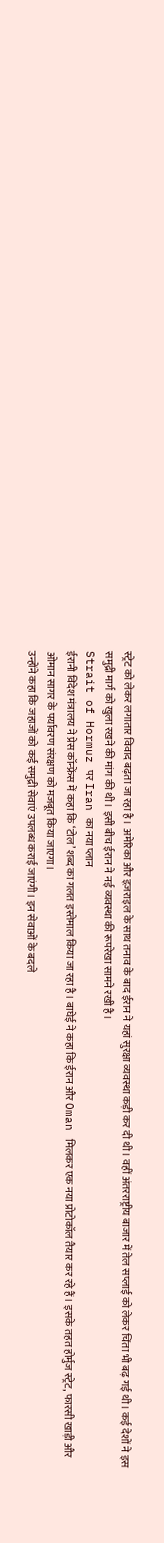स्ट्रेट को लेकर लगातार विवाद बढ़ता जा रहा है। अमेरिका और इज़राइल के साथ तनाव के बाद ईरान ने यहां सुरक्षा व्यवस्था कड़ी कर दी थी। वहीं अंतरराष्ट्रीय बाजार में तेल सप्लाई को लेकर चिंता भी बढ़ गई थी। कई देशों ने इस समुद्री मार्ग को खुला रखने की मांग की थी। इसी बीच ईरान ने नई व्यवस्था की रूपरेखा सामने रखी है।
Strait of Hormuz पर Iran का नया प्लान
ईरानी विदेश मंत्रालय ने प्रेस कॉन्फ्रेंस में कहा कि ‘टोल’ शब्द का गलत इस्तेमाल किया जा रहा है। बाघेई ने कहा कि ईरान और Oman मिलकर एक नया प्रोटोकॉल तैयार कर रहे हैं। इसके तहत होर्मुज स्ट्रेट, फारसी खाड़ी और ओमान सागर के पर्यावरण संरक्षण को मजबूत किया जाएगा।
उन्होंने कहा कि जहाजों को कई समुद्री सेवाएं उपलब्ध कराई जाएंगी। इन सेवाओं के बदले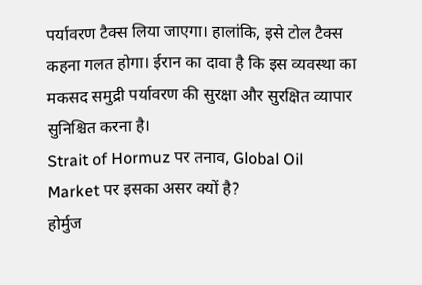पर्यावरण टैक्स लिया जाएगा। हालांकि, इसे टोल टैक्स कहना गलत होगा। ईरान का दावा है कि इस व्यवस्था का मकसद समुद्री पर्यावरण की सुरक्षा और सुरक्षित व्यापार सुनिश्चित करना है।
Strait of Hormuz पर तनाव, Global Oil Market पर इसका असर क्यों है?
होर्मुज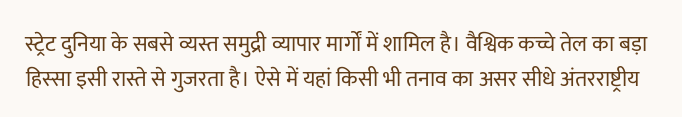स्ट्रेट दुनिया के सबसे व्यस्त समुद्री व्यापार मार्गों में शामिल है। वैश्विक कच्चे तेल का बड़ा हिस्सा इसी रास्ते से गुजरता है। ऐसे में यहां किसी भी तनाव का असर सीधे अंतरराष्ट्रीय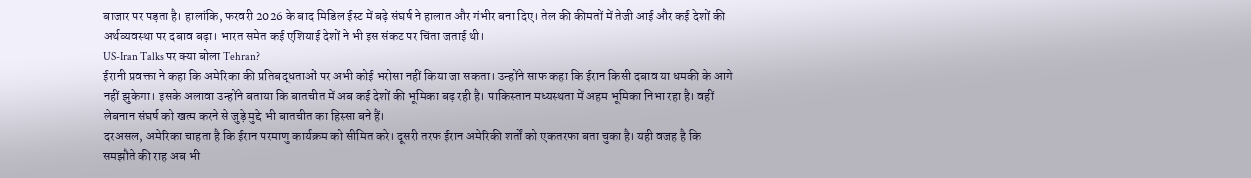बाजार पर पड़ता है। हालांकि, फरवरी 2026 के बाद मिडिल ईस्ट में बढ़े संघर्ष ने हालात और गंभीर बना दिए। तेल की कीमतों में तेजी आई और कई देशों की अर्थव्यवस्था पर दबाव बढ़ा। भारत समेत कई एशियाई देशों ने भी इस संकट पर चिंता जताई थी।
US-Iran Talks पर क्या बोला Tehran?
ईरानी प्रवक्ता ने कहा कि अमेरिका की प्रतिबद्धताओं पर अभी कोई भरोसा नहीं किया जा सकता। उन्होंने साफ कहा कि ईरान किसी दबाव या धमकी के आगे नहीं झुकेगा। इसके अलावा उन्होंने बताया कि बातचीत में अब कई देशों की भूमिका बढ़ रही है। पाकिस्तान मध्यस्थता में अहम भूमिका निभा रहा है। वहीं लेबनान संघर्ष को खत्म करने से जुड़े मुद्दे भी बातचीत का हिस्सा बने हैं।
दरअसल, अमेरिका चाहता है कि ईरान परमाणु कार्यक्रम को सीमित करे। दूसरी तरफ ईरान अमेरिकी शर्तों को एकतरफा बता चुका है। यही वजह है कि समझौते की राह अब भी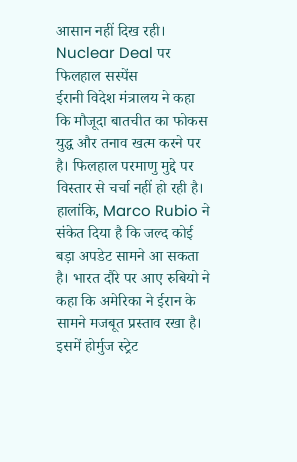आसान नहीं दिख रही।
Nuclear Deal पर फिलहाल सस्पेंस
ईरानी विदेश मंत्रालय ने कहा कि मौजूदा बातचीत का फोकस युद्ध और तनाव खत्म करने पर है। फिलहाल परमाणु मुद्दे पर विस्तार से चर्चा नहीं हो रही है।
हालांकि, Marco Rubio ने संकेत दिया है कि जल्द कोई बड़ा अपडेट सामने आ सकता है। भारत दौरे पर आए रुबियो ने कहा कि अमेरिका ने ईरान के सामने मजबूत प्रस्ताव रखा है। इसमें होर्मुज स्ट्रेट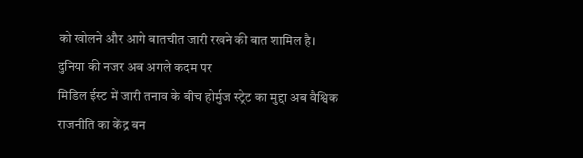को खोलने और आगे बातचीत जारी रखने की बात शामिल है।
दुनिया की नजर अब अगले कदम पर
मिडिल ईस्ट में जारी तनाव के बीच होर्मुज स्ट्रेट का मुद्दा अब वैश्विक राजनीति का केंद्र बन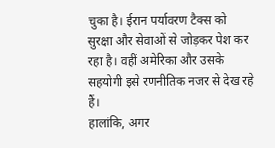चुका है। ईरान पर्यावरण टैक्स को सुरक्षा और सेवाओं से जोड़कर पेश कर रहा है। वहीं अमेरिका और उसके सहयोगी इसे रणनीतिक नजर से देख रहे हैं।
हालांकि, अगर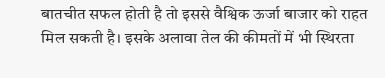बातचीत सफल होती है तो इससे वैश्विक ऊर्जा बाजार को राहत मिल सकती है। इसके अलावा तेल की कीमतों में भी स्थिरता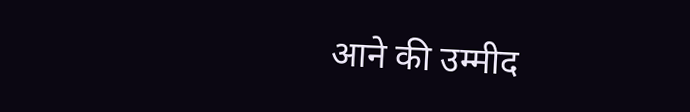आने की उम्मीद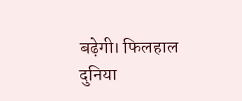बढ़ेगी। फिलहाल दुनिया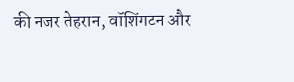की नजर तेहरान, वॉशिंगटन और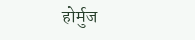होर्मुज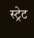स्ट्रेट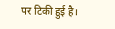पर टिकी हुई है।